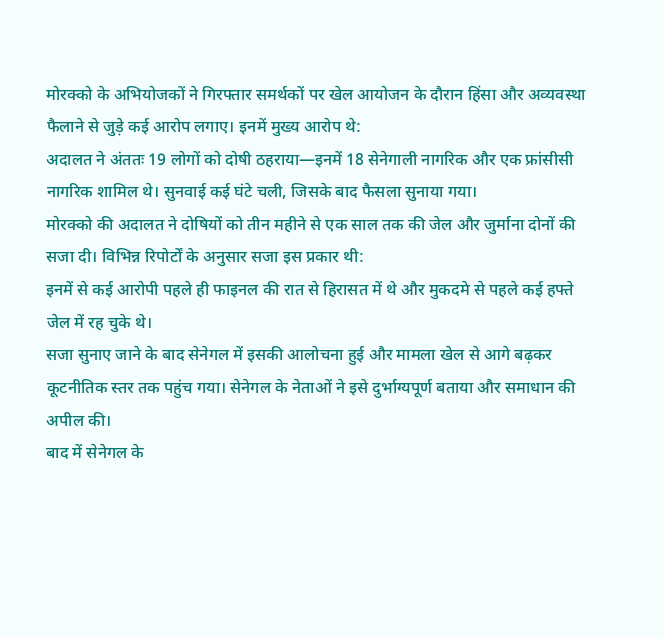मोरक्को के अभियोजकों ने गिरफ्तार समर्थकों पर खेल आयोजन के दौरान हिंसा और अव्यवस्था फैलाने से जुड़े कई आरोप लगाए। इनमें मुख्य आरोप थे:
अदालत ने अंततः 19 लोगों को दोषी ठहराया—इनमें 18 सेनेगाली नागरिक और एक फ्रांसीसी नागरिक शामिल थे। सुनवाई कई घंटे चली, जिसके बाद फैसला सुनाया गया।
मोरक्को की अदालत ने दोषियों को तीन महीने से एक साल तक की जेल और जुर्माना दोनों की सजा दी। विभिन्न रिपोर्टों के अनुसार सजा इस प्रकार थी:
इनमें से कई आरोपी पहले ही फाइनल की रात से हिरासत में थे और मुकदमे से पहले कई हफ्ते जेल में रह चुके थे।
सजा सुनाए जाने के बाद सेनेगल में इसकी आलोचना हुई और मामला खेल से आगे बढ़कर कूटनीतिक स्तर तक पहुंच गया। सेनेगल के नेताओं ने इसे दुर्भाग्यपूर्ण बताया और समाधान की अपील की।
बाद में सेनेगल के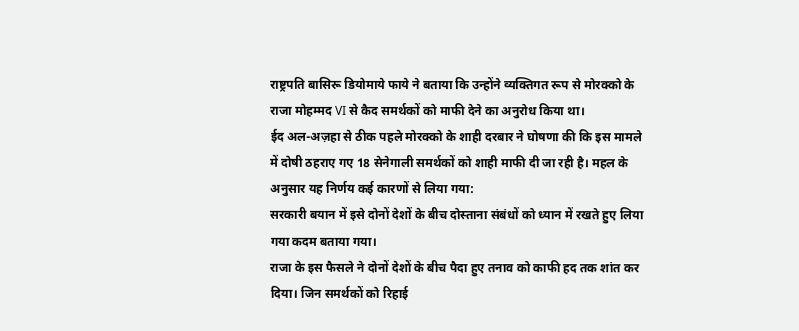राष्ट्रपति बासिरू डियोमाये फाये ने बताया कि उन्होंने व्यक्तिगत रूप से मोरक्को के राजा मोहम्मद VI से कैद समर्थकों को माफी देने का अनुरोध किया था।
ईद अल-अज़हा से ठीक पहले मोरक्को के शाही दरबार ने घोषणा की कि इस मामले में दोषी ठहराए गए 18 सेनेगाली समर्थकों को शाही माफी दी जा रही है। महल के अनुसार यह निर्णय कई कारणों से लिया गया:
सरकारी बयान में इसे दोनों देशों के बीच दोस्ताना संबंधों को ध्यान में रखते हुए लिया गया कदम बताया गया।
राजा के इस फैसले ने दोनों देशों के बीच पैदा हुए तनाव को काफी हद तक शांत कर दिया। जिन समर्थकों को रिहाई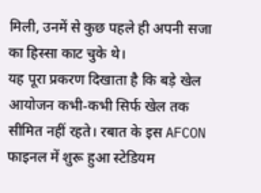मिली, उनमें से कुछ पहले ही अपनी सजा का हिस्सा काट चुके थे।
यह पूरा प्रकरण दिखाता है कि बड़े खेल आयोजन कभी‑कभी सिर्फ खेल तक सीमित नहीं रहते। रबात के इस AFCON फाइनल में शुरू हुआ स्टेडियम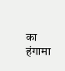का हंगामा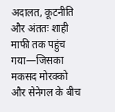अदालत, कूटनीति और अंततः शाही माफी तक पहुंच गया—जिसका मकसद मोरक्को और सेनेगल के बीच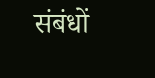संबंधों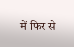में फिर से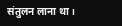संतुलन लाना था।